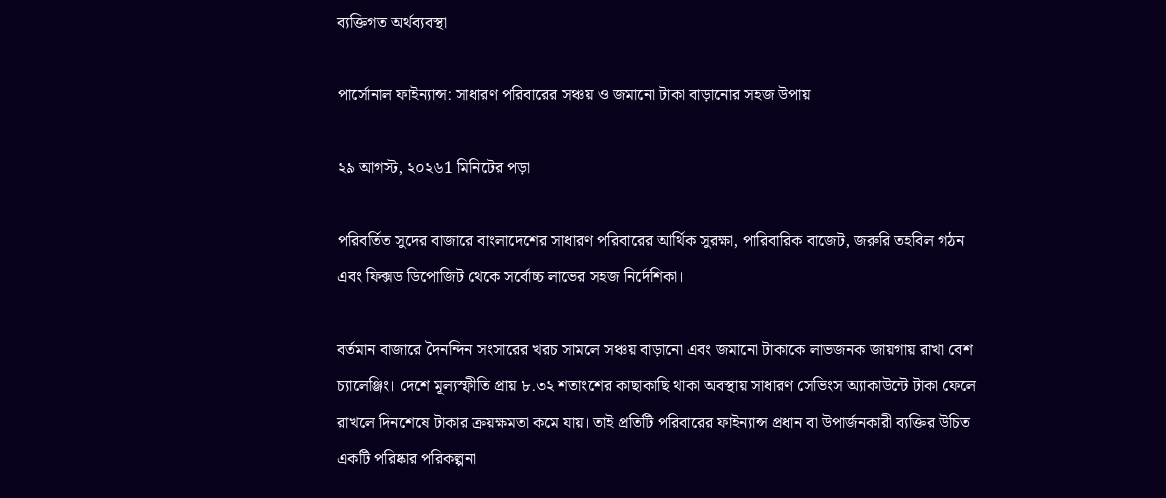ব্যক্তিগত অর্থব্যবস্থা

পার্সোনাল ফাইন্যান্স: সাধারণ পরিবারের সঞ্চয় ও জমানো টাকা বাড়ানোর সহজ উপায়

২৯ আগস্ট, ২০২৬1 মিনিটের পড়া

পরিবর্তিত সুদের বাজারে বাংলাদেশের সাধারণ পরিবারের আর্থিক সুরক্ষা, পারিবারিক বাজেট, জরুরি তহবিল গঠন এবং ফিক্সড ডিপোজিট থেকে সর্বোচ্চ লাভের সহজ নির্দেশিকা।

বর্তমান বাজারে দৈনন্দিন সংসারের খরচ সামলে সঞ্চয় বাড়ানো এবং জমানো টাকাকে লাভজনক জায়গায় রাখা বেশ চ্যালেঞ্জিং। দেশে মূল্যস্ফীতি প্রায় ৮.৩২ শতাংশের কাছাকাছি থাকা অবস্থায় সাধারণ সেভিংস অ্যাকাউন্টে টাকা ফেলে রাখলে দিনশেষে টাকার ক্রয়ক্ষমতা কমে যায়। তাই প্রতিটি পরিবারের ফাইন্যান্স প্রধান বা উপার্জনকারী ব্যক্তির উচিত একটি পরিষ্কার পরিকল্পনা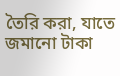তৈরি করা, যাতে জমানো টাকা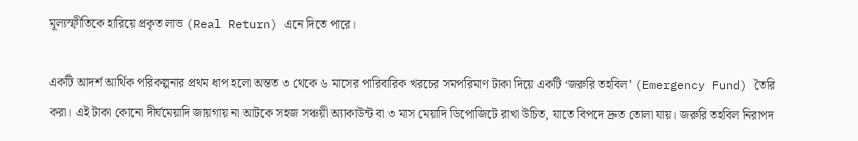মূল্যস্ফীতিকে হারিয়ে প্রকৃত লাভ (Real Return) এনে দিতে পারে।

একটি আদর্শ আর্থিক পরিকল্পনার প্রথম ধাপ হলো অন্তত ৩ থেকে ৬ মাসের পারিবারিক খরচের সমপরিমাণ টাকা দিয়ে একটি ‘জরুরি তহবিল’ (Emergency Fund) তৈরি করা। এই টাকা কোনো দীর্ঘমেয়াদি জায়গায় না আটকে সহজ সঞ্চয়ী অ্যাকাউন্ট বা ৩ মাস মেয়াদি ডিপোজিটে রাখা উচিত, যাতে বিপদে দ্রুত তোলা যায়। জরুরি তহবিল নিরাপদ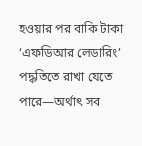হওয়ার পর বাকি টাকা ‘এফডিআর লেডারিং’ পদ্ধতিতে রাখা যেতে পারে—অর্থাৎ সব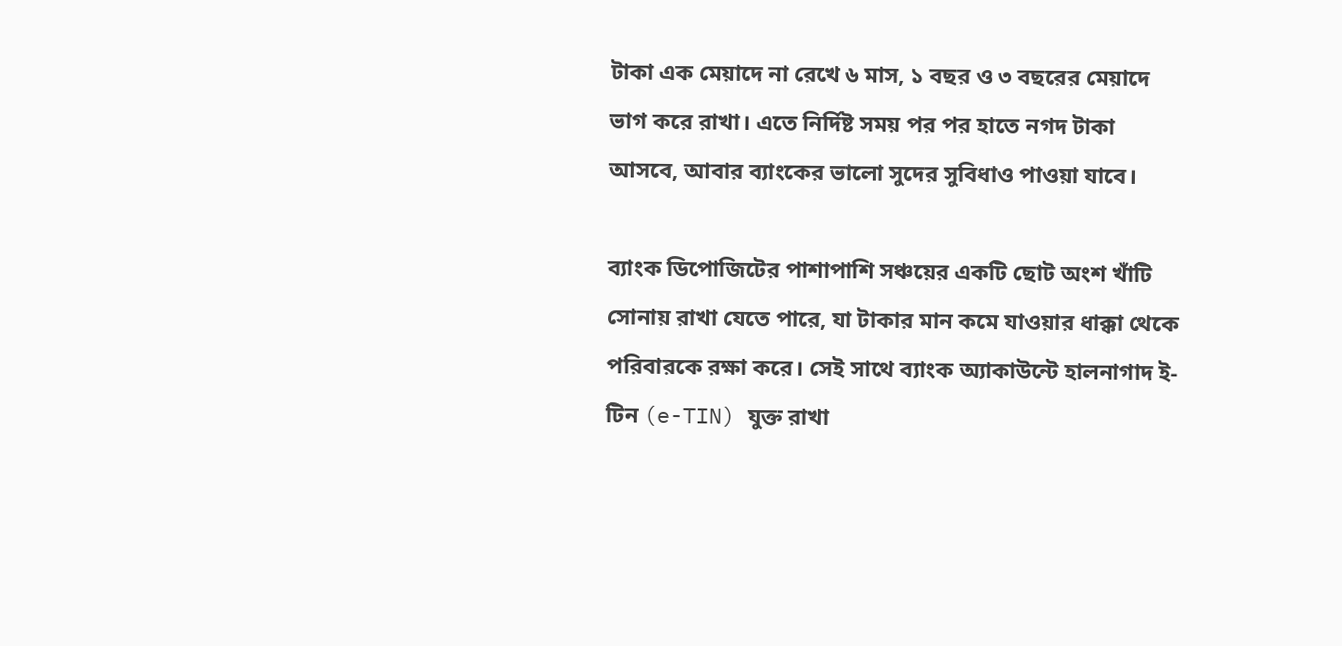টাকা এক মেয়াদে না রেখে ৬ মাস, ১ বছর ও ৩ বছরের মেয়াদে ভাগ করে রাখা। এতে নির্দিষ্ট সময় পর পর হাতে নগদ টাকা আসবে, আবার ব্যাংকের ভালো সুদের সুবিধাও পাওয়া যাবে।

ব্যাংক ডিপোজিটের পাশাপাশি সঞ্চয়ের একটি ছোট অংশ খাঁটি সোনায় রাখা যেতে পারে, যা টাকার মান কমে যাওয়ার ধাক্কা থেকে পরিবারকে রক্ষা করে। সেই সাথে ব্যাংক অ্যাকাউন্টে হালনাগাদ ই-টিন (e-TIN) যুক্ত রাখা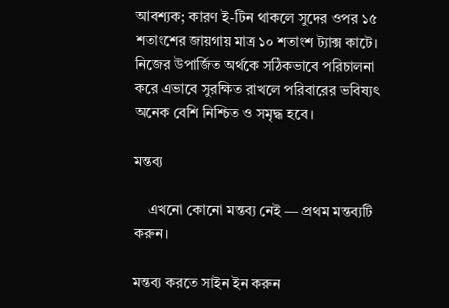আবশ্যক; কারণ ই-টিন থাকলে সুদের ওপর ১৫ শতাংশের জায়গায় মাত্র ১০ শতাংশ ট্যাক্স কাটে। নিজের উপার্জিত অর্থকে সঠিকভাবে পরিচালনা করে এভাবে সুরক্ষিত রাখলে পরিবারের ভবিষ্যৎ অনেক বেশি নিশ্চিত ও সমৃদ্ধ হবে।

মন্তব্য

    এখনো কোনো মন্তব্য নেই — প্রথম মন্তব্যটি করুন।

মন্তব্য করতে সাইন ইন করুন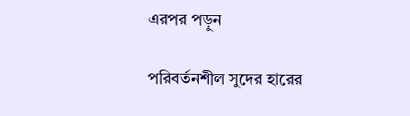এরপর পড়ুন

পরিবর্তনশীল সুদের হারের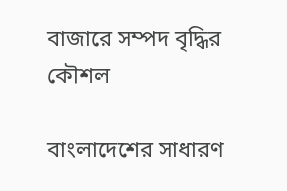বাজারে সম্পদ বৃদ্ধির কৌশল

বাংলাদেশের সাধারণ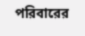পরিবারের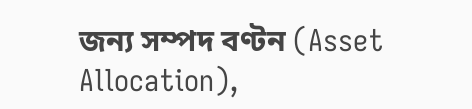জন্য সম্পদ বণ্টন (Asset Allocation),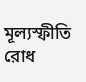মূল্যস্ফীতি রোধ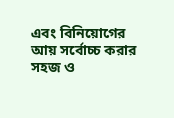এবং বিনিয়োগের আয় সর্বোচ্চ করার সহজ ও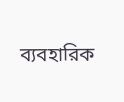ব্যবহারিক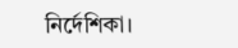নির্দেশিকা।